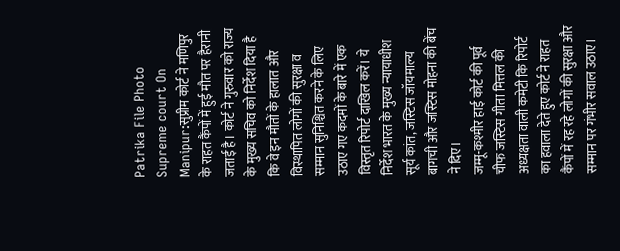Patrika File Photo
Supreme court On Manipur:सुप्रीम कोर्ट ने मणिपुर के राहत कैंपों में हुई मौत पर हैरानी जताई है। कोर्ट ने गुरुवार को राज्य के मुख्य सचिव को निर्देश दिया है कि वे इन मौतों के हालात और विस्थापित लोगों की सुरक्षा व सम्मान सुनिश्चित करने के लिए उठाए गए कदमों के बारे में एक विस्तृत रिपोर्ट दाखिल करें। ये निर्देश भारत के मुख्य न्यायाधीश सूर्य कांत, जस्टिस जॉयमाल्य बागची और जस्टिस मोहना की बेंच ने दिए।
जम्मू-कश्मीर हाई कोर्ट की पूर्व चीफ जस्टिस गीता मित्तल की अध्यक्षता वाली कमेटी कि रिपोर्ट का हवाला देते हुए कोर्ट ने राहत कैंपों में रह रहे लोगों की सुरक्षा और सम्मान पर गंभीर सवाल उठाए।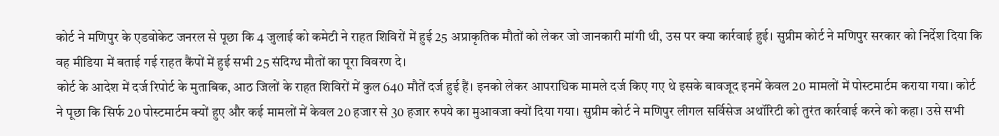कोर्ट ने मणिपुर के एडवोकेट जनरल से पूछा कि 4 जुलाई को कमेटी ने राहत शिविरों में हुई 25 अप्राकृतिक मौतों को लेकर जो जानकारी मांगी थी, उस पर क्या कार्रवाई हुई। सुप्रीम कोर्ट ने मणिपुर सरकार को निर्देश दिया कि वह मीडिया में बताई गई राहत कैंपों में हुई सभी 25 संदिग्ध मौतों का पूरा विवरण दे।
कोर्ट के आदेश में दर्ज रिपोर्ट के मुताबिक, आठ जिलों के राहत शिविरों में कुल 640 मौतें दर्ज हुई हैं। इनको लेकर आपराधिक मामले दर्ज किए गए थे इसके बावजूद इनमें केवल 20 मामलों में पोस्टमार्टम कराया गया। कोर्ट ने पूछा कि सिर्फ 20 पोस्टमार्टम क्यों हुए और कई मामलों में केवल 20 हजार से 30 हजार रुपये का मुआवजा क्यों दिया गया। सुप्रीम कोर्ट ने मणिपुर लीगल सर्विसेज अथॉरिटी को तुरंत कार्रवाई करने को कहा। उसे सभी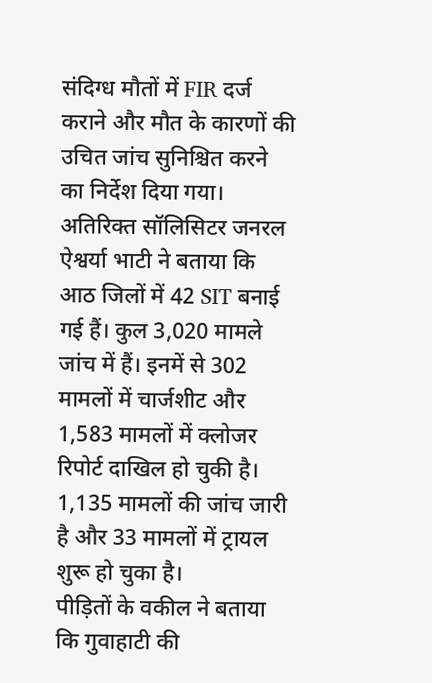संदिग्ध मौतों में FIR दर्ज कराने और मौत के कारणों की उचित जांच सुनिश्चित करने का निर्देश दिया गया।
अतिरिक्त सॉलिसिटर जनरल ऐश्वर्या भाटी ने बताया कि आठ जिलों में 42 SIT बनाई गई हैं। कुल 3,020 मामले जांच में हैं। इनमें से 302 मामलों में चार्जशीट और 1,583 मामलों में क्लोजर रिपोर्ट दाखिल हो चुकी है। 1,135 मामलों की जांच जारी है और 33 मामलों में ट्रायल शुरू हो चुका है।
पीड़ितों के वकील ने बताया कि गुवाहाटी की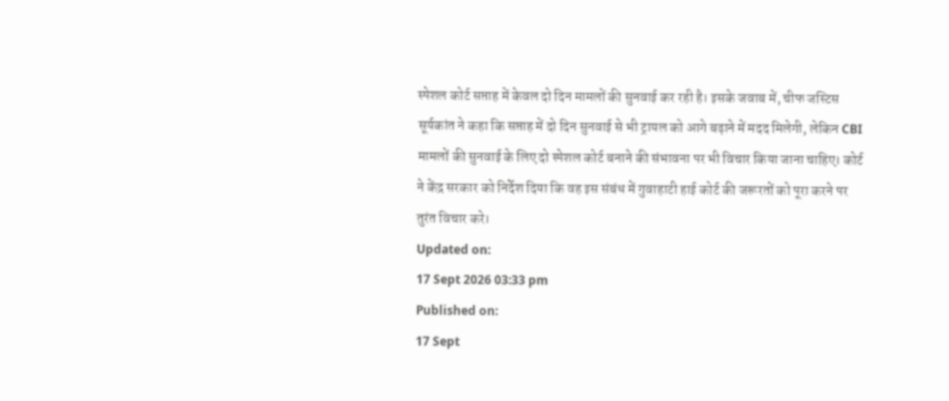स्पेशल कोर्ट सप्ताह में केवल दो दिन मामलों की सुनवाई कर रही है। इसके जवाब में, चीफ जस्टिस सूर्यकांत ने कहा कि सप्ताह में दो दिन सुनवाई से भी ट्रायल को आगे बढ़ाने में मदद मिलेगी, लेकिन CBI मामलों की सुनवाई के लिए दो स्पेशल कोर्ट बनाने की संभावना पर भी विचार किया जाना चाहिए। कोर्ट ने केंद्र सरकार को निर्देश दिया कि वह इस संबंध में गुवाहाटी हाई कोर्ट की जरूरतों को पूरा करने पर तुरंत विचार करे।
Updated on:
17 Sept 2026 03:33 pm
Published on:
17 Sept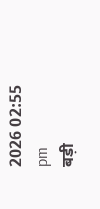2026 02:55 pm
बड़ी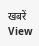खबरें
View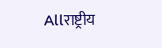Allराष्ट्रीय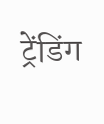ट्रेंडिंग